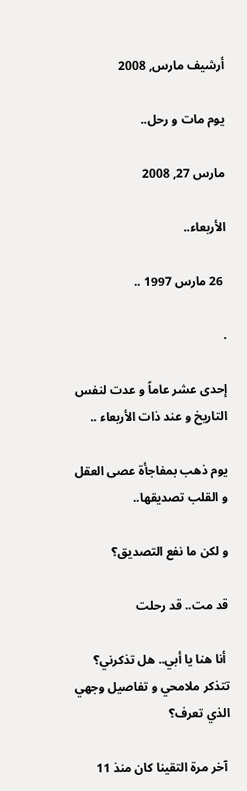أرشيف مارس, 2008

يوم مات و رحل..

مارس 27, 2008

الأربعاء..

 26 مارس 1997 ..

.

إحدى عشر عاماً و عدت لنفس التاريخ و عند ذات الأربعاء ..

يوم ذهب بمفاجأة عصى العقل و القلب تصديقها..

و لكن ما نفع التصديق؟

قد مت.. قد رحلت

 أنا هنا يا أبي.. هل تذكرني؟ تتذكر ملامحي و تفاصيل وجهي الذي تعرف؟

 آخر مرة التقينا كان منذ 11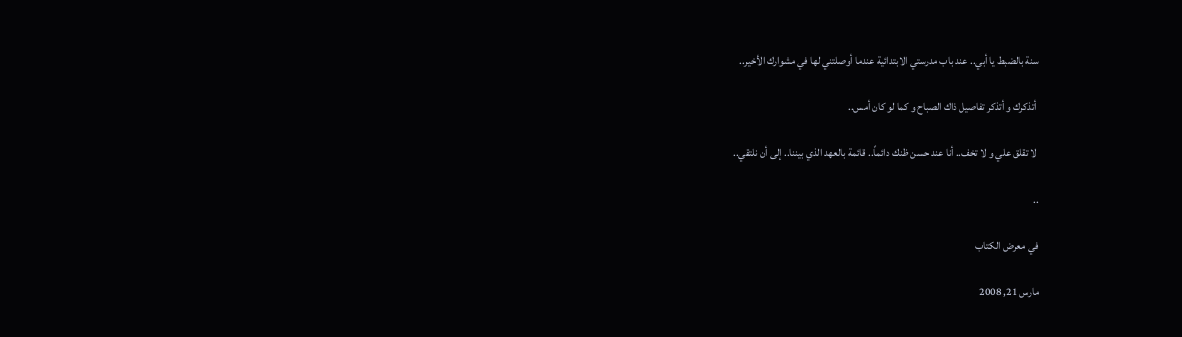سنة بالضبط يا أبي.. عند باب مدرستي الابتدائية عندما أوصلتني لها في مشوارك الأخير..

 أتذكرك و أتذكر تفاصيل ذاك الصباح و كما لو كان أمس..

 لا تقلق علي و لا تخف.. أنا عند حسن ظنك دائماً.. قائمة بالعهد الذي بيننا.. إلى أن نلتقي..

..

في معرض الكتاب

مارس 21, 2008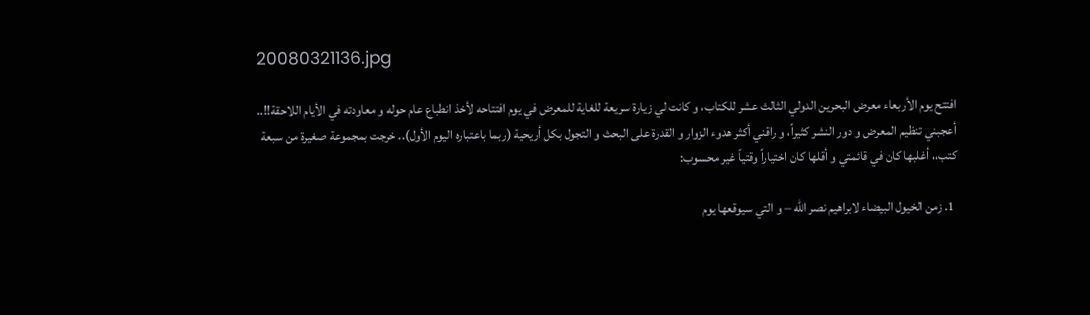20080321136.jpg

افتتح يوم الأربعاء معرض البحرين الدولي الثالث عشر للكتاب، و كانت لي زيارة سريعة للغاية للمعرض في يوم افتتاحه لأخذ انطباع عام حوله و معاودته في الأيام اللاحقة!!.. أعجبني تنظيم المعرض و دور النشر كثيراً، و راقني أكثر هدوء الزوار و القدرة على البحث و التجول بكل أريحية (ربما باعتباره اليوم الأول).. خرجت بمجموعة صغيرة من سبعة كتب،، أغلبها كان في قائمتي و أقلها كان اختياراً وقتياً غير محسوب:

 1. زمن الخيول البيضاء لابراهيم نصر الله – و التي سيوقعها يوم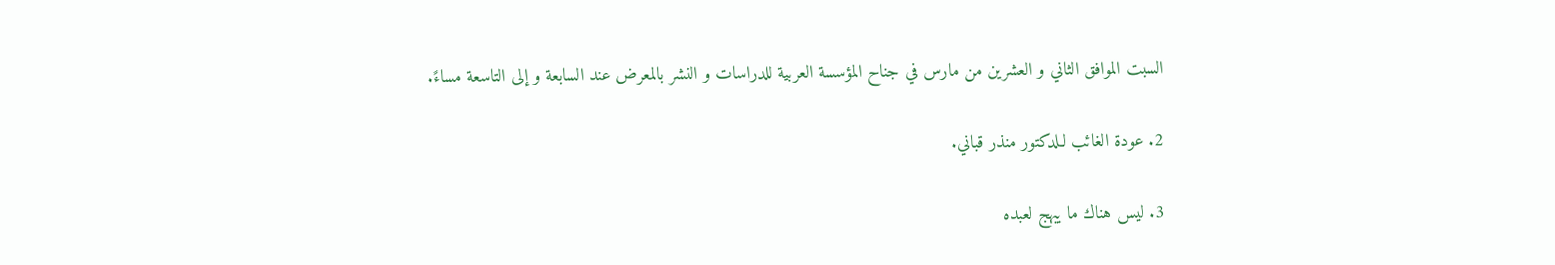السبت الموافق الثاني و العشرين من مارس في جناح المؤسسة العربية للدراسات و النشر بالمعرض عند السابعة و إلى التاسعة مساءً.

2. عودة الغائب لـلدكتور منذر قباني.

3. ليس هناك ما يبهج لعبده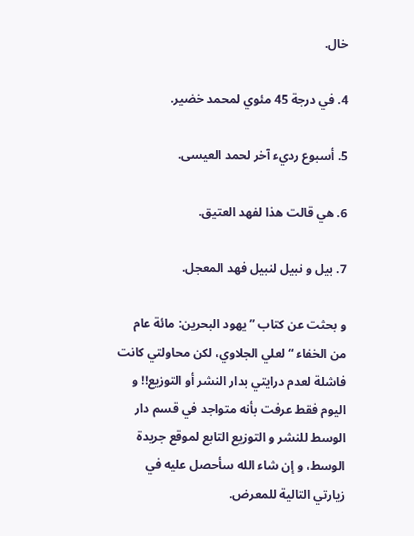خال.

4. في درجة 45 مئوي لمحمد خضير.

5. أسبوع رديء آخر لحمد العيسى.

6. هي قالت هذا لفهد العتيق.

7. بيل و نبيل لنبيل فهد المعجل.

و بحثت عن كتاب ” يهود البحرين: مائة عام من الخفاء “ لعلي الجلاوي، لكن محاولتي كانت فاشلة لعدم درايتي بدار النشر أو التوزيع!! و اليوم فقط عرفت بأنه متواجد في قسم دار الوسط للنشر و التوزيع التابع لموقع جريدة الوسط، و إن شاء الله سأحصل عليه في زيارتي التالية للمعرض.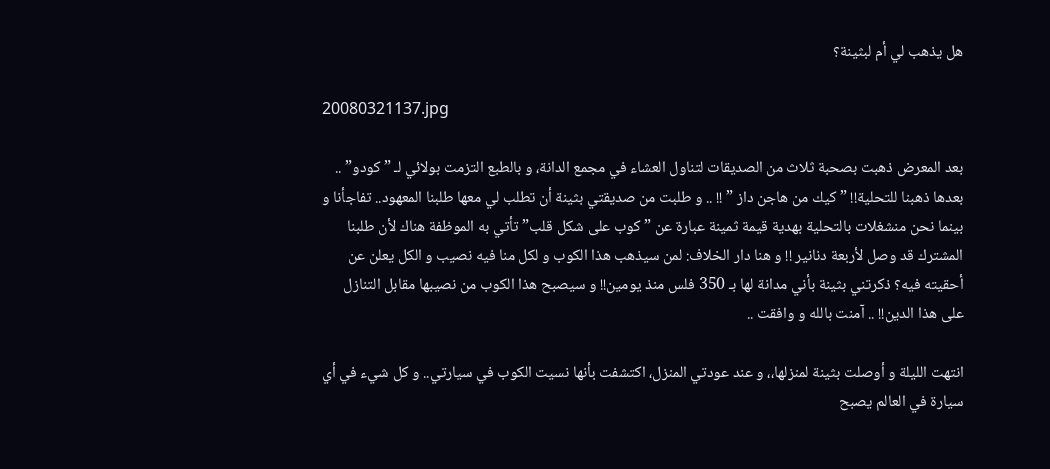هل يذهب لي أم لبثينة؟

20080321137.jpg

بعد المعرض ذهبت بصحبة ثلاث من الصديقات لتناول العشاء في مجمع الدانة، و بالطبع التزمت بولائي لـ ” كودو” .. بعدها ذهبنا للتحلية!! ” كيك من هاجن داز ” !! .. و طلبت من صديقتي بثينة أن تطلب لي معها طلبنا المعهود.. تفاجأنا و بينما نحن منشغلات بالتحلية بهدية قيمة ثمينة عبارة عن ” كوب على شكل قلب” تأتي به الموظفة هناك لأن طلبنا المشترك قد وصل لأربعة دنانير !! و هنا دار الخلاف: لمن سيذهب هذا الكوب و لكل منا فيه نصيب و الكل يعلن عن أحقيته فيه؟ ذكرتني بثينة بأني مدانة لها بـ 350 فلس منذ يومين!! و سيصبح هذا الكوب من نصيبها مقابل التنازل على هذا الدين!! .. آمنت بالله و وافقت ..

انتهت الليلة و أوصلت بثينة لمنزلها،، و عند عودتي المنزل، اكتشفت بأنها نسيت الكوب في سيارتي.. و كل شيء في أي سيارة في العالم يصبح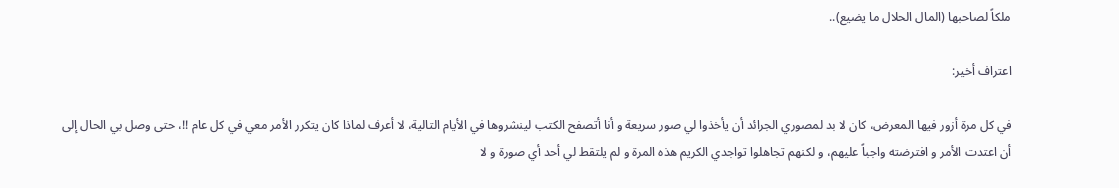ملكاً لصاحبها (المال الحلال ما يضيع)..

اعتراف أخير:

في كل مرة أزور فيها المعرض، كان لا بد لمصوري الجرائد أن يأخذوا لي صور سريعة و أنا أتصفح الكتب لينشروها في الأيام التالية، لا أعرف لماذا كان يتكرر الأمر معي في كل عام !!، حتى وصل بي الحال إلى أن اعتدت الأمر و افترضته واجباً عليهم، و لكنهم تجاهلوا تواجدي الكريم هذه المرة و لم يلتقط لي أحد أي صورة و لا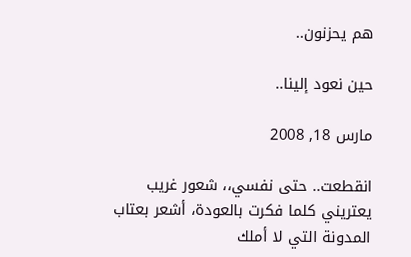هم يحزنون..

حين نعود إلينا..

مارس 18, 2008

انقطعت.. حتى نفسي،، شعور غريب يعتريني كلما فكرت بالعودة، أشعر بعتاب المدونة التي لا أملك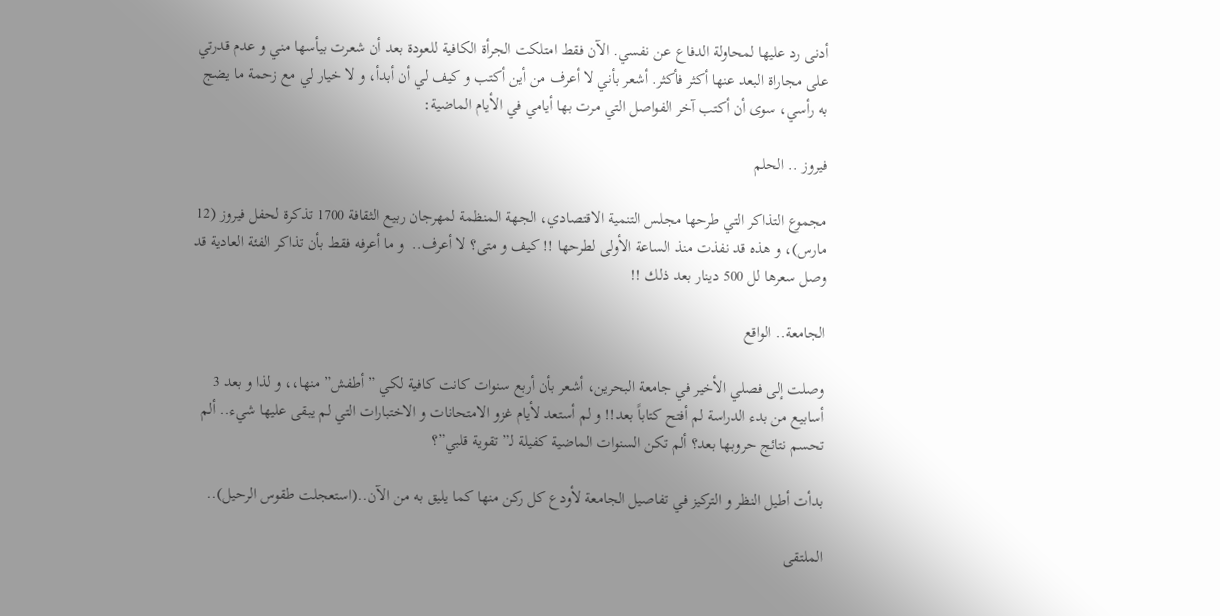أدنى رد عليها لمحاولة الدفاع عن نفسي. الآن فقط امتلكت الجرأة الكافية للعودة بعد أن شعرت بيأسها مني و عدم قدرتي على مجاراة البعد عنها أكثر فأكثر. أشعر بأني لا أعرف من أين أكتب و كيف لي أن أبدأ، و لا خيار لي مع زحمة ما يضج به رأسي، سوى أن أكتب آخر الفواصل التي مرت بها أيامي في الأيام الماضية:

فيروز .. الحلم

مجموع التذاكر التي طرحها مجلس التنمية الاقتصادي، الجهة المنظمة لمهرجان ربيع الثقافة 1700 تذكرة لحفل فيروز (12 مارس)، و هذه قد نفذت منذ الساعة الأولى لطرحها !! كيف و متى؟ لا أعرف..  و ما أعرفه فقط بأن تذاكر الفئة العادية قد وصل سعرها لل 500 دينار بعد ذلك !!

الجامعة.. الواقع

وصلت إلى فصلي الأخير في جامعة البحرين، أشعر بأن أربع سنوات كانت كافية لكي ” أطفش” منها،، و لذا و بعد 3 أسابيع من بدء الدراسة لم أفتح كتاباً بعد!! و لم أستعد لأيام غزو الامتحانات و الاختبارات التي لم يبقى عليها شيء.. ألم تحسم نتائج حروبها بعد؟ ألم تكن السنوات الماضية كفيلة لـ” تقوية قلبي”؟

بدأت أطيل النظر و التركيز في تفاصيل الجامعة لأودع كل ركن منها كما يليق به من الآن..(استعجلت طقوس الرحيل)..

الملتقى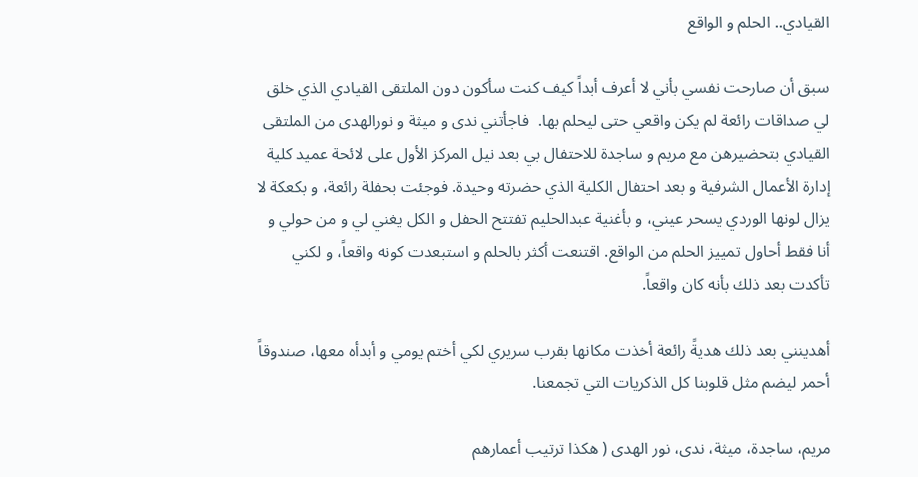القيادي.. الحلم و الواقع

سبق أن صارحت نفسي بأني لا أعرف أبداً كيف كنت سأكون دون الملتقى القيادي الذي خلق لي صداقات رائعة لم يكن واقعي حتى ليحلم بها.  فاجأتني ندى و ميثة و نورالهدى من الملتقى القيادي بتحضيرهن مع مريم و ساجدة للاحتفال بي بعد نيل المركز الأول على لائحة عميد كلية إدارة الأعمال الشرفية و بعد احتفال الكلية الذي حضرته وحيدة. فوجئت بحفلة رائعة، و بكعكة لا يزال لونها الوردي يسحر عيني، و بأغنية عبدالحليم تفتتح الحفل و الكل يغني لي و من حولي و أنا فقط أحاول تمييز الحلم من الواقع. اقتنعت أكثر بالحلم و استبعدت كونه واقعاً، و لكني تأكدت بعد ذلك بأنه كان واقعاً.

أهدينني بعد ذلك هديةً رائعة أخذت مكانها بقرب سريري لكي أختم يومي و أبدأه معها، صندوقاً أحمر ليضم مثل قلوبنا كل الذكريات التي تجمعنا.

مريم، ساجدة، ميثة، ندى، نور الهدى ( هكذا ترتيب أعمارهم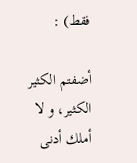فقط) :

أضفتم الكثير الكثير، و لا أملك أدنى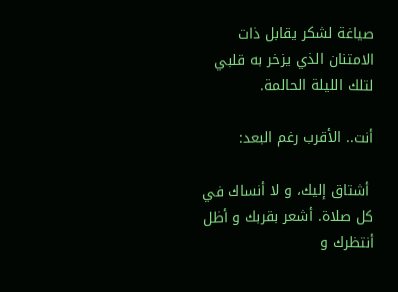صياغة لشكر يقابل ذات الامتنان الذي يزخر به قلبي لتلك الليلة الحالمة.

أنت.. الأقرب رغم البعد:

 أشتاق إليك، و لا أنساك في كل صلاة. أشعر بقربك و أظل أنتظرك و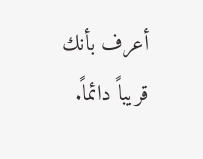أعرف بأنك قريباً دائماً.